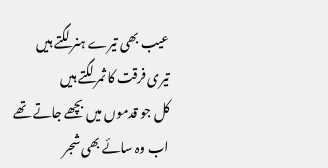عیب بھی تیرے ہنر لگتے ہیں
تیری فرقت کا ثمر لگتے ہیں
کل جو قدموں میں بچھے جاتے تھے
اب وہ سائے بھی شجر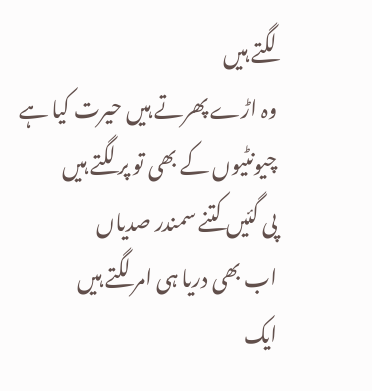لگتے ہیں
وہ اڑے پھرتے ہیں حیرت کیا ہے
چیونٹیوں کے بھی تو پر لگتے ہیں
پی گئیں کتنے سمندر صدیاں
اب بھی دریا ہی امر لگتے ہیں
ایک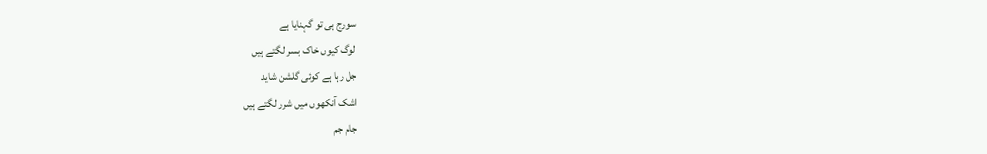سورج ہی تو گہنایا ہے
لوگ کیوں خاک بسر لگتے ہیں
جل رہا ہے کوئی گلشن شاید
اشک آنکھوں میں شرر لگتے ہیں
جام جم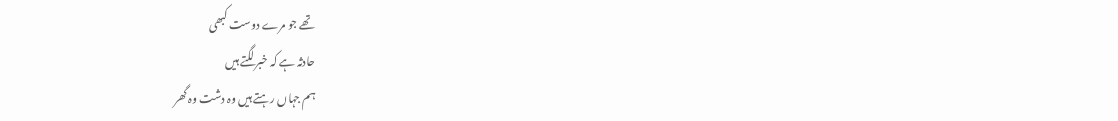تھے جو مرے دوست کبھی
حادثہ ہے کہ خبر لگتے ہیں
ہم جہاں رہتے ہیں وہ دشت وہ گھر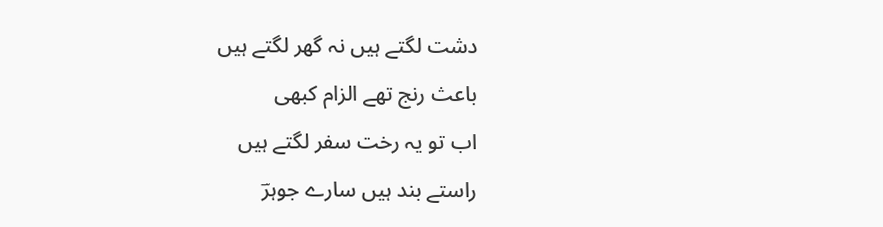دشت لگتے ہیں نہ گھر لگتے ہیں
باعث رنج تھے الزام کبھی
اب تو یہ رخت سفر لگتے ہیں
راستے بند ہیں سارے جوہرؔ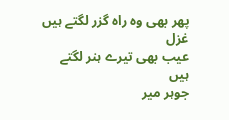پھر بھی وہ راہ گزر لگتے ہیں
غزل
عیب بھی تیرے ہنر لگتے ہیں
جوہر میر